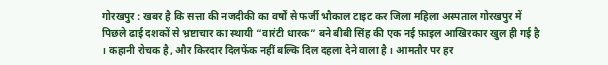गोरखपुर : खबर है कि सत्ता की नजदीकी का वर्षों से फर्जी भौकाल टाइट कर जिला महिला अस्पताल गोरखपुर में पिछले ढाई दशकों से भ्रष्टाचार का स्थायी “वारंटी धारक” बने बीबी सिंह की एक नई फ़ाइल आखिरकार खुल ही गई है । कहानी रोचक है, और किरदार दिलफेंक नहीं बल्कि दिल दहला देने वाला है । आमतौर पर हर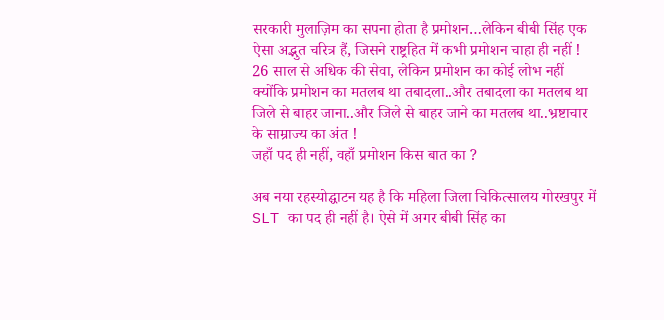सरकारी मुलाज़िम का सपना होता है प्रमोशन…लेकिन बीबी सिंह एक ऐसा अद्भुत चरित्र हैं, जिसने राष्ट्रहित में कभी प्रमोशन चाहा ही नहीं ! 26 साल से अधिक की सेवा, लेकिन प्रमोशन का कोई लोभ नहीं क्योंकि प्रमोशन का मतलब था तबादला..और तबादला का मतलब था जिले से बाहर जाना..और जिले से बाहर जाने का मतलब था..भ्रष्टाचार के साम्राज्य का अंत !
जहाँ पद ही नहीं, वहाँ प्रमोशन किस बात का ?

अब नया रहस्योद्घाटन यह है कि महिला जिला चिकित्सालय गोरखपुर में SLT का पद ही नहीं है। ऐसे में अगर बीबी सिंह का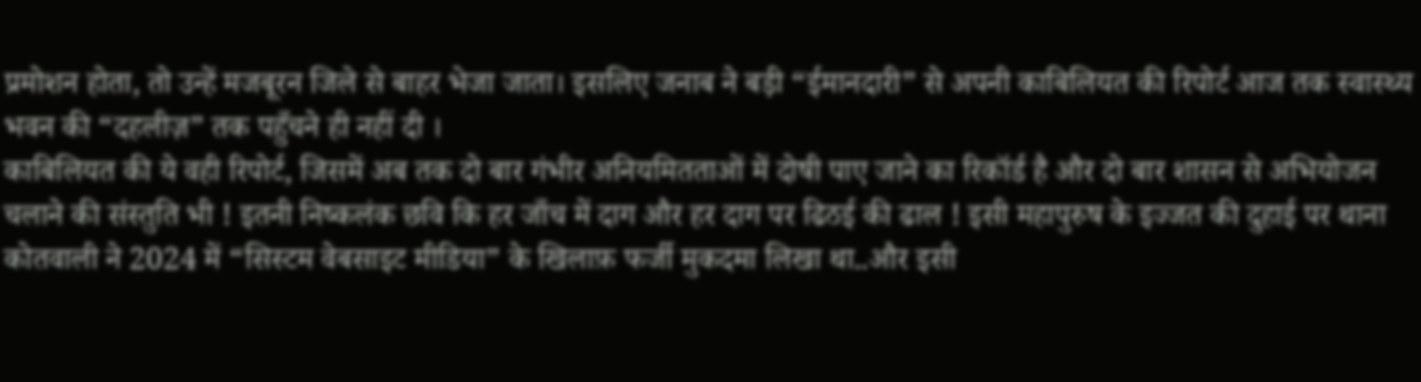प्रमोशन होता, तो उन्हें मजबूरन जिले से बाहर भेजा जाता। इसलिए जनाब ने बड़ी “ईमानदारी” से अपनी काबिलियत की रिपोर्ट आज तक स्वास्थ्य भवन की “दहलीज़” तक पहुँचने ही नहीं दी ।
काबिलियत की ये वही रिपोर्ट, जिसमें अब तक दो बार गंभीर अनियमितताओं में दोषी पाए जाने का रिकॉर्ड है और दो बार शासन से अभियोजन चलाने की संस्तुति भी ! इतनी निष्कलंक छवि कि हर जाँच में दाग और हर दाग पर ढिठई की ढाल ! इसी महापुरुष के इज्जत की दुहाई पर थाना कोतवाली ने 2024 में “सिस्टम वेबसाइट मीडिया” के खिलाफ़ फर्जी मुकदमा लिखा था..और इसी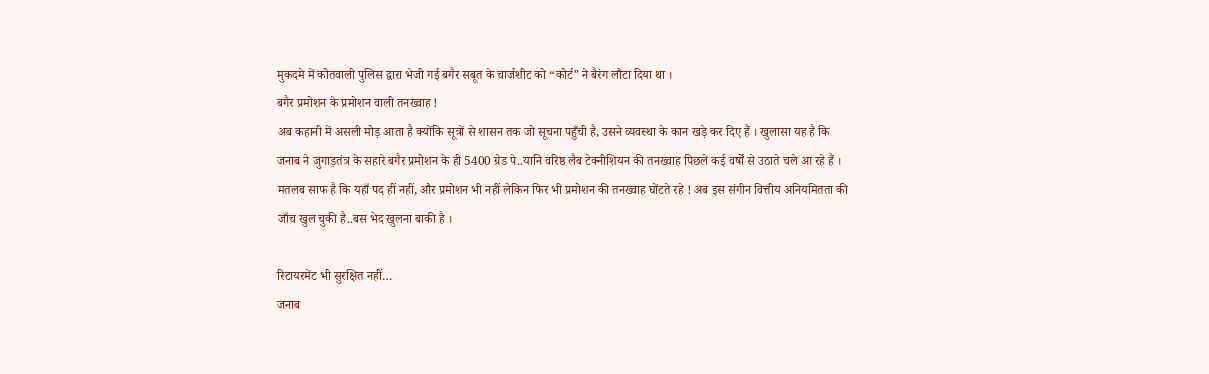मुकदमे में कोतवाली पुलिस द्वारा भेजी गई बगैर सबूत के चार्जशीट को “कोर्ट” ने बैरंग लौटा दिया था ।
बगैर प्रमोशन के प्रमोशन वाली तनख्वाह !
अब कहानी में असली मोड़ आता है क्योंकि सूत्रों से शासन तक जो सूचना पहुँची है, उसने व्यवस्था के कान खड़े कर दिए हैं । खुलासा यह है कि जनाब ने जुगाड़तंत्र के सहारे बगैर प्रमोशन के ही 5400 ग्रेड पे..यानि वरिष्ठ लैब टेक्नीशियन की तनख्वाह पिछले कई वर्षों से उठाते चले आ रहे हैं । मतलब साफ है कि यहाँ पद हीं नहीं, और प्रमोशन भी नहीं लेकिन फिर भी प्रमोशन की तनख्वाह घोंटते रहे ! अब इस संगीन वित्तीय अनियमितता की जाँच खुल चुकी है..बस भेद खुलना बाकी है ।

रिटायरमेंट भी सुरक्षित नहीं…
जनाब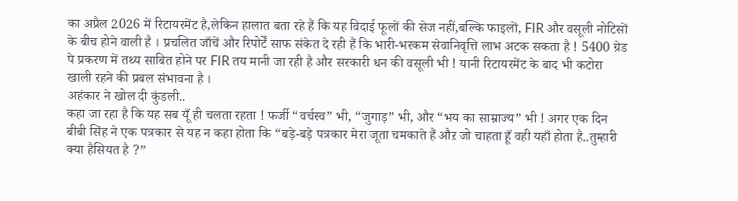का अप्रैल 2026 में रिटायरमेंट है,लेकिन हालात बता रहे हैं कि यह विदाई फूलों की सेज नहीं,बल्कि फाइलों, FIR और वसूली नोटिसों के बीच होने वाली है । प्रचलित जाँचें और रिपोर्टें साफ संकेत दे रही हैं कि भारी-भरकम सेवानिवृत्ति लाभ अटक सकता है ! 5400 ग्रेड पे प्रकरण में तथ्य साबित होने पर FIR तय मानी जा रही है और सरकारी धन की वसूली भी ! यानी रिटायरमेंट के बाद भी कटोरा खाली रहने की प्रबल संभावना है ।
अहंकार ने खोल दी कुंडली..
कहा जा रहा है कि यह सब यूँ ही चलता रहता ! फर्जी “वर्चस्व” भी, “जुगाड़” भी, और “भय का साम्राज्य” भी ! अगर एक दिन बीबी सिंह ने एक पत्रकार से यह न कहा होता कि “बड़े-बड़े पत्रकार मेरा जूता चमकाते हैं औऱ जो चाहता हूँ वही यहाँ होता है..तुम्हारी क्या हैसियत है ?”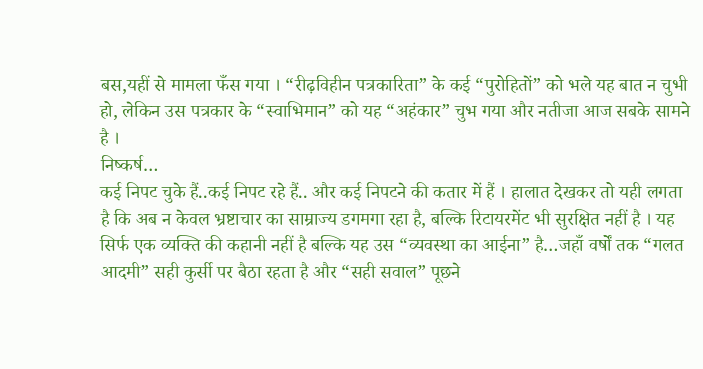बस,यहीं से मामला फँस गया । “रीढ़विहीन पत्रकारिता” के कई “पुरोहितों” को भले यह बात न चुभी हो, लेकिन उस पत्रकार के “स्वाभिमान” को यह “अहंकार” चुभ गया और नतीजा आज सबके सामने है ।
निष्कर्ष…
कई निपट चुके हैं..कई निपट रहे हैं.. और कई निपटने की कतार में हैं । हालात देखकर तो यही लगता है कि अब न केवल भ्रष्टाचार का साम्राज्य डगमगा रहा है, बल्कि रिटायरमेंट भी सुरक्षित नहीं है । यह सिर्फ एक व्यक्ति की कहानी नहीं है बल्कि यह उस “व्यवस्था का आईना” है…जहाँ वर्षों तक “गलत आदमी” सही कुर्सी पर बैठा रहता है और “सही सवाल” पूछने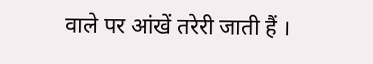वाले पर आंखें तरेरी जाती हैं ।